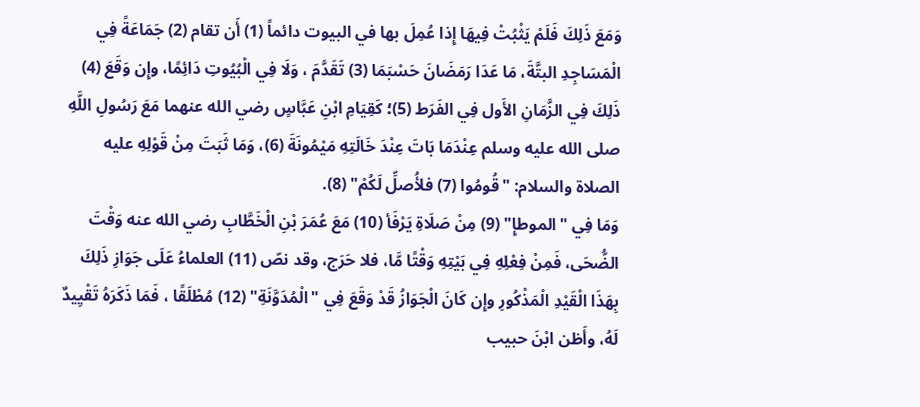وَمَعَ ذَلِكَ فَلَمْ يَثْبُتْ فِيهَا إِذا عُمِلَ بها في البيوت دائماً (1) أَن تقام (2) جَمَاعَةً فِي الْمَسَاجِدِ البتَّةَ، مَا عَدَا رَمَضَانَ حَسْبَمَا (3) تَقَدَّمَ ، وَلَا فِي الْبُيُوتِ دَائِمًا، وإِن وَقَعَ (4) ذَلِكَ فِي الزَّمَانِ الأَول فِي الفَرَط (5)؛ كَقِيَامِ ابْنِ عَبَّاسٍ رضي الله عنهما مَعَ رَسُولِ اللَّهِ صلى الله عليه وسلم عِنْدَمَا بَاتَ عِنْدَ خَالَتِهِ مَيْمُونَةَ (6)، وَمَا ثَبَتَ مِنْ قَوْلِهِ عليه الصلاة والسلام: "قُومُوا (7) فلأُصلِّ لَكُمْ" (8).
وَمَا فِي "الموطإِ" (9) مِنْ صَلَاةِ يَرْفَأ (10) مَعَ عُمَرَ بْنِ الْخَطَّابِ رضي الله عنه وَقْتَ الضُّحَى، فَمِنْ فِعْلِهِ فِي بَيْتِهِ وَقْتًا مَّا، فلا حَرَج، وقد نصّ (11) العلماءُ عَلَى جَوَازِ ذَلِكَ بِهَذَا الْقَيْدِ الْمَذْكُورِ وإِن كَانَ الْجَوَازُ قَدْ وَقَعَ فِي "الْمُدَوَّنَةِ" (12) مُطْلَقًا ، فَمَا ذَكَرَهُ تَقْيِيدٌ لَهُ، وأَظن ابْنَ حبيب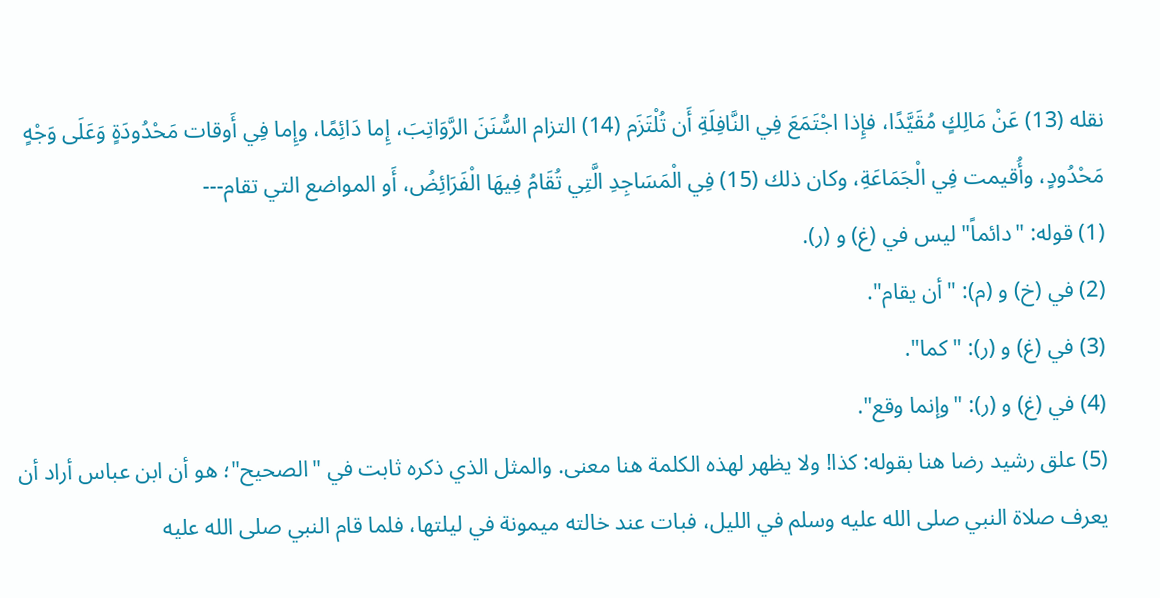نقله (13) عَنْ مَالِكٍ مُقَيَّدًا، فإِذا اجْتَمَعَ فِي النَّافِلَةِ أَن تُلْتَزَم (14) التزام السُّنَنَ الرَّوَاتِبَ، إِما دَائِمًا، وإِما فِي أَوقات مَحْدُودَةٍ وَعَلَى وَجْهٍ مَحْدُودٍ، وأُقيمت فِي الْجَمَاعَةِ، وكان ذلك (15) فِي الْمَسَاجِدِ الَّتِي تُقَامُ فِيهَا الْفَرَائِضُ، أَو المواضع التي تقام---
(1) قوله: "دائماً" ليس في (غ) و (ر).
(2) في (خ) و (م): "أن يقام".
(3) في (غ) و (ر): "كما".
(4) في (غ) و (ر): "وإنما وقع".
(5) علق رشيد رضا هنا بقوله: كذا! ولا يظهر لهذه الكلمة هنا معنى. والمثل الذي ذكره ثابت في "الصحيح"؛ هو أن ابن عباس أراد أن يعرف صلاة النبي صلى الله عليه وسلم في الليل، فبات عند خالته ميمونة في ليلتها، فلما قام النبي صلى الله عليه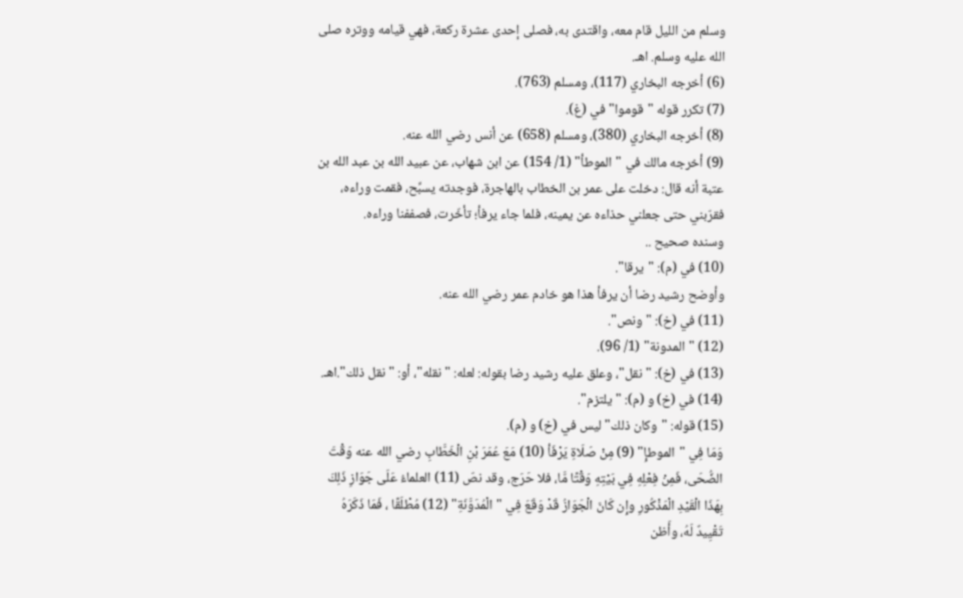وسلم من الليل قام معه، واقتدى به، فصلى إحدى عشرة ركعة، فهي قيامه ووتره صلى الله عليه وسلم. اهـ.
(6) أخرجه البخاري (117)، ومسلم (763).
(7) تكرر قوله "قوموا" في (غ).
(8) أخرجه البخاري (380)، ومسلم (658) عن أنس رضي الله عنه.
(9) أخرجه مالك في "الموطأ" (1/ 154) عن ابن شهاب، عن عبيد الله بن عبد الله بن عتبة أنه قال: دخلت على عمر بن الخطاب بالهاجرة، فوجدته يسبِّح، فقمت وراءه، فقرّبني حتى جعلني حذاءه عن يمينه، فلما جاء يرفأ؛ تأخّرت، فصففنا وراءه.
وسنده صحيح ..
(10) في (م): "يرقا".
وأوضح رشيد رضا أن يرفأ هذا هو خادم عمر رضي الله عنه.
(11) في (خ): "ونص".
(12) "المدونة" (1/ 96).
(13) في (خ): "نقل"، وعلق عليه رشيد رضا بقوله: لعله: "نقله"، أو: "نقل ذلك".اهـ.
(14) في (خ) و (م): "يلتزم".
(15) قوله: "وكان ذلك" ليس في (خ) و (م).
وَمَا فِي "الموطإِ" (9) مِنْ صَلَاةِ يَرْفَأ (10) مَعَ عُمَرَ بْنِ الْخَطَّابِ رضي الله عنه وَقْتَ الضُّحَى، فَمِنْ فِعْلِهِ فِي بَيْتِهِ وَقْتًا مَّا، فلا حَرَج، وقد نصّ (11) العلماءُ عَلَى جَوَازِ ذَلِكَ بِهَذَا الْقَيْدِ الْمَذْكُورِ وإِن كَانَ الْجَوَازُ قَدْ وَقَعَ فِي "الْمُدَوَّنَةِ" (12) مُطْلَقًا ، فَمَا ذَكَرَهُ تَقْيِيدٌ لَهُ، وأَظن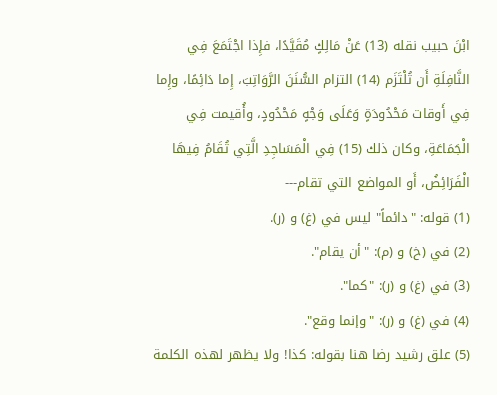ابْنَ حبيب نقله (13) عَنْ مَالِكٍ مُقَيَّدًا، فإِذا اجْتَمَعَ فِي النَّافِلَةِ أَن تُلْتَزَم (14) التزام السُّنَنَ الرَّوَاتِبَ، إِما دَائِمًا، وإِما فِي أَوقات مَحْدُودَةٍ وَعَلَى وَجْهٍ مَحْدُودٍ، وأُقيمت فِي الْجَمَاعَةِ، وكان ذلك (15) فِي الْمَسَاجِدِ الَّتِي تُقَامُ فِيهَا الْفَرَائِضُ، أَو المواضع التي تقام---
(1) قوله: "دائماً" ليس في (غ) و (ر).
(2) في (خ) و (م): "أن يقام".
(3) في (غ) و (ر): "كما".
(4) في (غ) و (ر): "وإنما وقع".
(5) علق رشيد رضا هنا بقوله: كذا! ولا يظهر لهذه الكلمة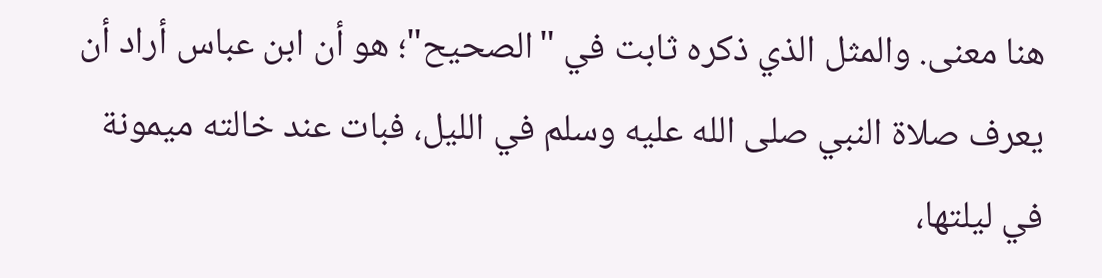هنا معنى. والمثل الذي ذكره ثابت في "الصحيح"؛ هو أن ابن عباس أراد أن يعرف صلاة النبي صلى الله عليه وسلم في الليل، فبات عند خالته ميمونة في ليلتها،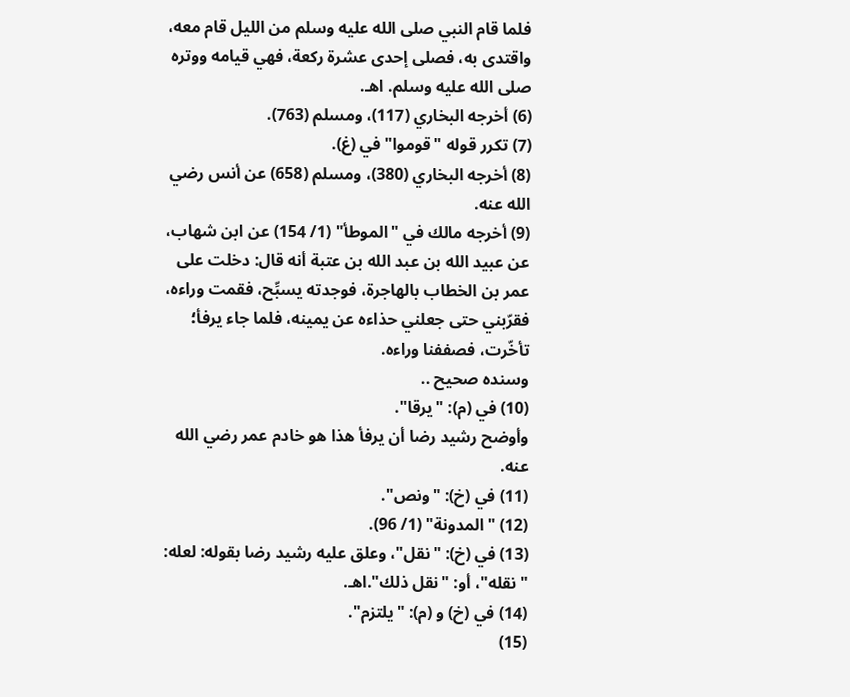فلما قام النبي صلى الله عليه وسلم من الليل قام معه، واقتدى به، فصلى إحدى عشرة ركعة، فهي قيامه ووتره صلى الله عليه وسلم. اهـ.
(6) أخرجه البخاري (117)، ومسلم (763).
(7) تكرر قوله "قوموا" في (غ).
(8) أخرجه البخاري (380)، ومسلم (658) عن أنس رضي الله عنه.
(9) أخرجه مالك في "الموطأ" (1/ 154) عن ابن شهاب، عن عبيد الله بن عبد الله بن عتبة أنه قال: دخلت على عمر بن الخطاب بالهاجرة، فوجدته يسبِّح، فقمت وراءه، فقرّبني حتى جعلني حذاءه عن يمينه، فلما جاء يرفأ؛ تأخّرت، فصففنا وراءه.
وسنده صحيح ..
(10) في (م): "يرقا".
وأوضح رشيد رضا أن يرفأ هذا هو خادم عمر رضي الله عنه.
(11) في (خ): "ونص".
(12) "المدونة" (1/ 96).
(13) في (خ): "نقل"، وعلق عليه رشيد رضا بقوله: لعله: "نقله"، أو: "نقل ذلك".اهـ.
(14) في (خ) و (م): "يلتزم".
(15)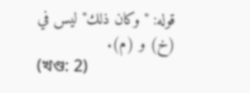قوله: "وكان ذلك" ليس في (خ) و (م).
(খণ্ড: 2)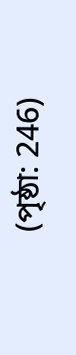(পৃষ্ঠা: 246)